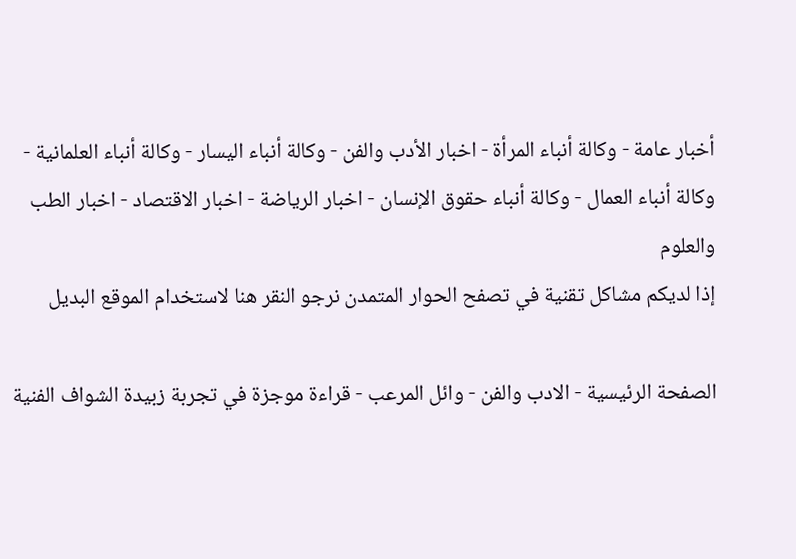أخبار عامة - وكالة أنباء المرأة - اخبار الأدب والفن - وكالة أنباء اليسار - وكالة أنباء العلمانية - وكالة أنباء العمال - وكالة أنباء حقوق الإنسان - اخبار الرياضة - اخبار الاقتصاد - اخبار الطب والعلوم
إذا لديكم مشاكل تقنية في تصفح الحوار المتمدن نرجو النقر هنا لاستخدام الموقع البديل

الصفحة الرئيسية - الادب والفن - وائل المرعب - قراءة موجزة في تجربة زبيدة الشواف الفنية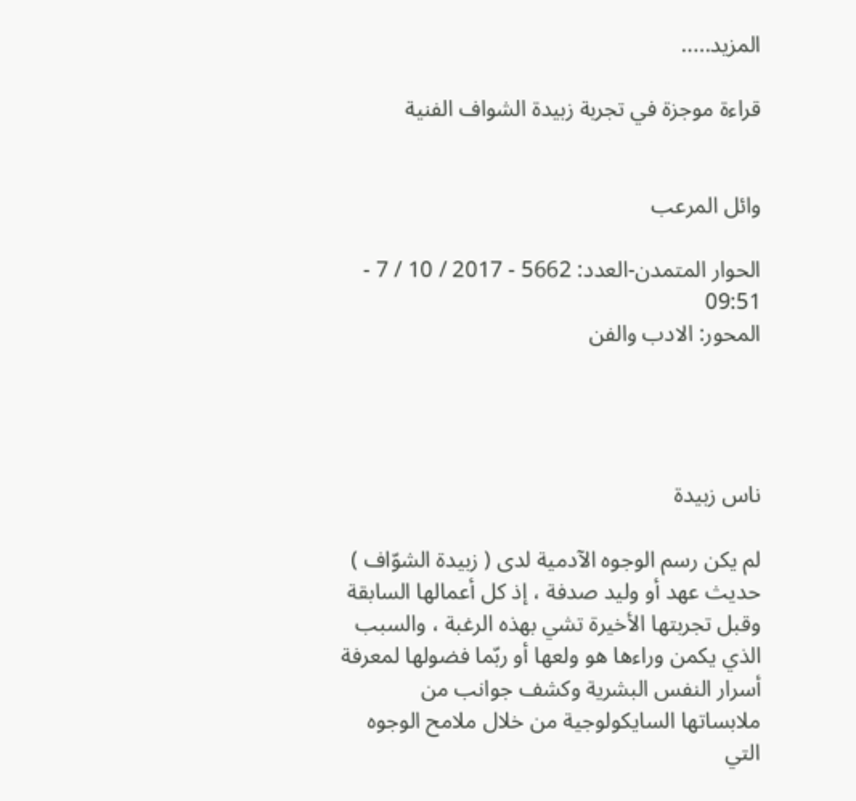المزيد.....

قراءة موجزة في تجربة زبيدة الشواف الفنية


وائل المرعب

الحوار المتمدن-العدد: 5662 - 2017 / 10 / 7 - 09:51
المحور: الادب والفن




ناس زبيدة

لم يكن رسم الوجوه الآدمية لدى ( زبيدة الشوّاف ) حديث عهد أو وليد صدفة ، إذ كل أعمالها السابقة وقبل تجربتها الأخيرة تشي بهذه الرغبة ، والسبب الذي يكمن وراءها هو ولعها أو ربّما فضولها لمعرفة أسرار النفس البشرية وكشف جوانب من ملابساتها السايكولوجية من خلال ملامح الوجوه التي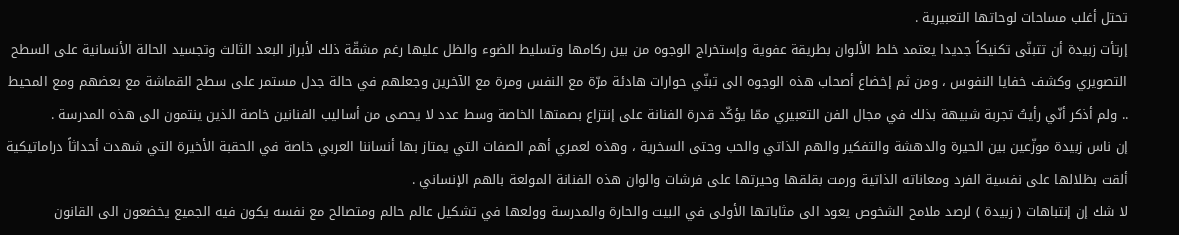تحتل أغلب مساحات لوحاتها التعبيرية .
إرتأت زبيدة أن تتبنّى تكنيكاً جديدا يعتمد خلط الألوان بطريقة عفوية وإستخراج الوجوه من بين ركامها وتسليط الضوء والظل عليها رغم مشقّة ذلك لأبراز البعد الثالث وتجسيد الحالة الأنسانية على السطح التصويري وكشف خفايا النفوس ، ومن ثم إخضاع أصحاب هذه الوجوه الى تبنّي حوارات هادئة مرّة مع النفس ومرة مع الآخرين وجعلهم في حالة جدل مستمر على سطح القماشة مع بعضهم ومع المحيط .. ولم أذكر أنّي رأيتُ تجربة شبيهة بذلك في مجال الفن التعبيري ممّا يؤكّد قدرة الفنانة على إنتزاع بصمتها الخاصة وسط عدد لا يحصى من أساليب الفنانين خاصة الذين ينتمون الى هذه المدرسة .
إن ناس زبيدة موزّعين بين الحيرة والدهشة والتفكير والهم الذاتي والحب وحتى السخرية ، وهذه لعمري أهم الصفات التي يمتاز بها أنساننا العربي خاصة في الحقبة الأخيرة التي شهدت أحداثاً دراماتيكية ألقت بظلالها على نفسية الفرد ومعاناته الذاتية ورمت بقلقها وحيرتها على فرشات والوان هذه الفنانة المولعة بالهم الإنساني .
لا شك إن إنتباهات ( زبيدة ) لرصد ملامح الشخوص يعود الى مثاباتها الأولى في البيت والحارة والمدرسة وولعها في تشكيل عالم حالم ومتصالح مع نفسه يكون فيه الجميع يخضعون الى القانون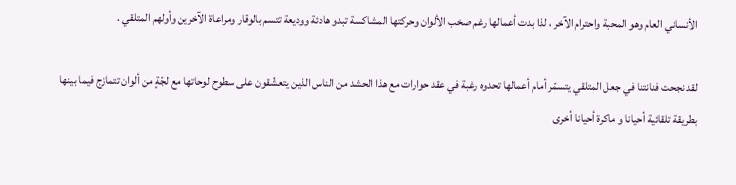الأنساني العام وهو المحبة واحترام الآخر ، لذا بدت أعمالها رغم صخب الألوان وحركتها المشاكسة تبدو هادئة ووديعة تتسم بالوقار ومراعاة الآخرين وأولهم المتلقي .

لقد نجحت فنانتنا في جعل المتلقي يتسمّر أمام أعمالها تحدوه رغبة في عقد حوارات مع هذا الحشد من الناس الذين يتعشّقون على سطوح لوحاتها مع لجّةٍ من ألوان تتمازج فيما بينها بطريقة تلقائية أحيانا و ماكرة أحيانا أخرى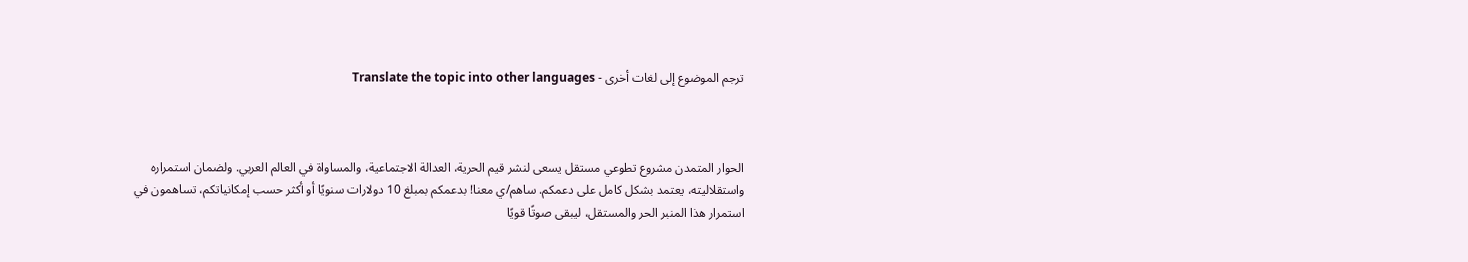ترجم الموضوع إلى لغات أخرى - Translate the topic into other languages



الحوار المتمدن مشروع تطوعي مستقل يسعى لنشر قيم الحرية، العدالة الاجتماعية، والمساواة في العالم العربي. ولضمان استمراره واستقلاليته، يعتمد بشكل كامل على دعمكم. ساهم/ي معنا! بدعمكم بمبلغ 10 دولارات سنويًا أو أكثر حسب إمكانياتكم، تساهمون في استمرار هذا المنبر الحر والمستقل، ليبقى صوتًا قويًا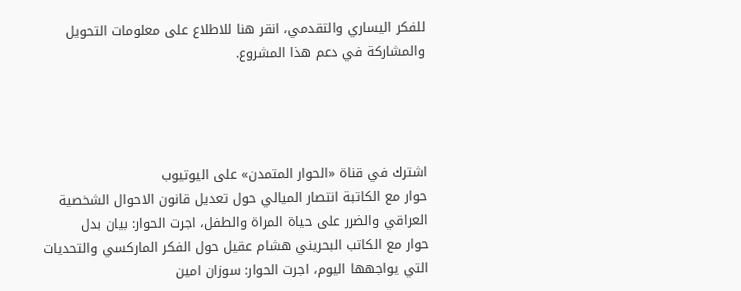للفكر اليساري والتقدمي، انقر هنا للاطلاع على معلومات التحويل والمشاركة في دعم هذا المشروع.




اشترك في قناة «الحوار المتمدن» على اليوتيوب
حوار مع الكاتبة انتصار الميالي حول تعديل قانون الاحوال الشخصية العراقي والضرر على حياة المراة والطفل، اجرت الحوار: بيان بدل
حوار مع الكاتب البحريني هشام عقيل حول الفكر الماركسي والتحديات التي يواجهها اليوم، اجرت الحوار: سوزان امين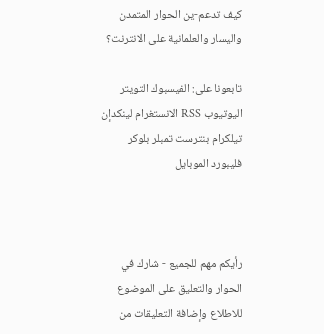كيف تدعم-ين الحوار المتمدن واليسار والعلمانية على الانترنت؟

تابعونا على: الفيسبوك التويتر اليوتيوب RSS الانستغرام لينكدإن تيلكرام بنترست تمبلر بلوكر فليبورد الموبايل



رأيكم مهم للجميع - شارك في الحوار والتعليق على الموضوع
للاطلاع وإضافة التعليقات من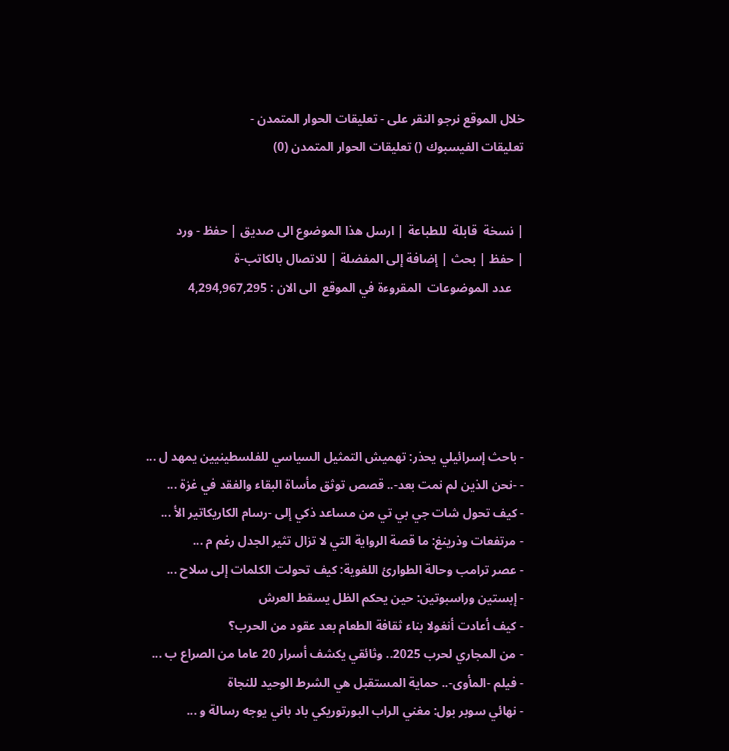خلال الموقع نرجو النقر على - تعليقات الحوار المتمدن -
تعليقات الفيسبوك () تعليقات الحوار المتمدن (0)


| نسخة  قابلة  للطباعة | ارسل هذا الموضوع الى صديق | حفظ - ورد
| حفظ | بحث | إضافة إلى المفضلة | للاتصال بالكاتب-ة
    عدد الموضوعات  المقروءة في الموقع  الى الان : 4,294,967,295





- باحث إسرائيلي يحذر: تهميش التمثيل السياسي للفلسطينيين يمهد ل ...
- -نحن الذين لم نمت بعد-.. قصص توثق مأساة البقاء والفقد في غزة ...
- كيف تحول شات جي بي تي من مساعد ذكي إلى -رسام الكاريكاتير الأ ...
- مرتفعات وذرينغ: ما قصة الرواية التي لا تزال تثير الجدل رغم م ...
- عصر ترامب وحالة الطوارئ اللغوية: كيف تحولت الكلمات إلى سلاح ...
- إبستين وراسبوتين: حين يحكم الظل يسقط العرش
- كيف أعادت أنغولا بناء ثقافة الطعام بعد عقود من الحرب؟
- من المجاري لحرب 2025.. وثائقي يكشف أسرار 20 عاما من الصراع ب ...
- فيلم -المأوى-.. حماية المستقبل هي الشرط الوحيد للنجاة
- نهائي سوبر بول: مغني الراب البورتوريكي باد باني يوجه رسالة و ...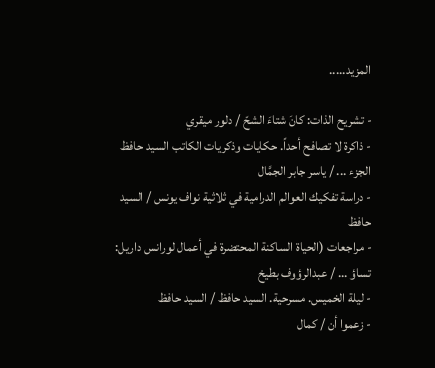المزيد.....

- تشريح الذات: كانَ شتاءَ الشحّ / دلور ميقري
- ذاكرة لا تصافح أحداً. حكايات وذكريات الكاتب السيد حافظ الجزء ... / ياسر جابر الجمَّال
- دراسة تفكيك العوالم الدرامية في ثلاثية نواف يونس / السيد حافظ
- مراجعات (الحياة الساكنة المحتضرة في أعمال لورانس داريل: تساؤ ... / عبدالرؤوف بطيخ
- ليلة الخميس. مسرحية. السيد حافظ / السيد حافظ
- زعموا أن / كمال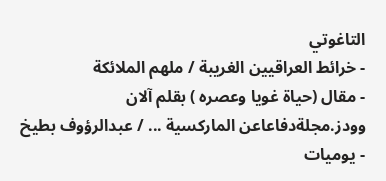التاغوتي
- خرائط العراقيين الغريبة / ملهم الملائكة
- مقال (حياة غويا وعصره ) بقلم آلان وودز.مجلةدفاعاعن الماركسية ... / عبدالرؤوف بطيخ
- يوميات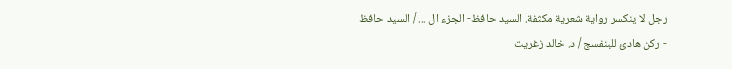رجل لا ينكسر رواية شعرية مكثفة. السيد حافظ- الجزء ال ... / السيد حافظ
- ركن هادئ للبنفسج / د. خالد زغريت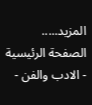المزيد.....
الصفحة الرئيسية - الادب والفن -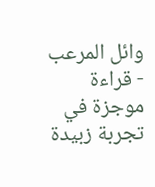وائل المرعب - قراءة موجزة في تجربة زبيدة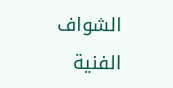الشواف الفنية